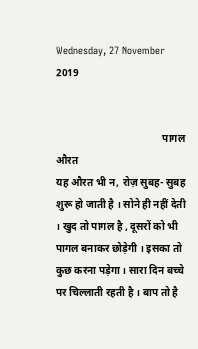Wednesday, 27 November 2019


                                         पागल औरत
यह औरत भी न, रोज़ सुबह- सुबह शुरू हो जाती है । सोने ही नहीं देती । खुद तो पागल है , दूसरों को भी पागल बनाकर छोड़ेगी । इसका तो कुछ करना पड़ेगा । सारा दिन बच्चे पर चिल्लाती रहती है । बाप तो है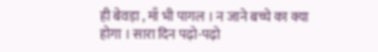ही बेवड़ा , माँ भी पागल । न जाने बच्चे का क्या होगा । सारा दिन पढ़ो-पढ़ो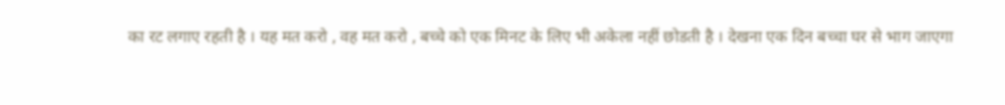का रट लगाए रहती है । यह मत करो , वह मत करो , बच्चे को एक मिनट के लिए भी अकेला नहीं छोडती है । देखना एक दिन बच्चा घर से भाग जाएगा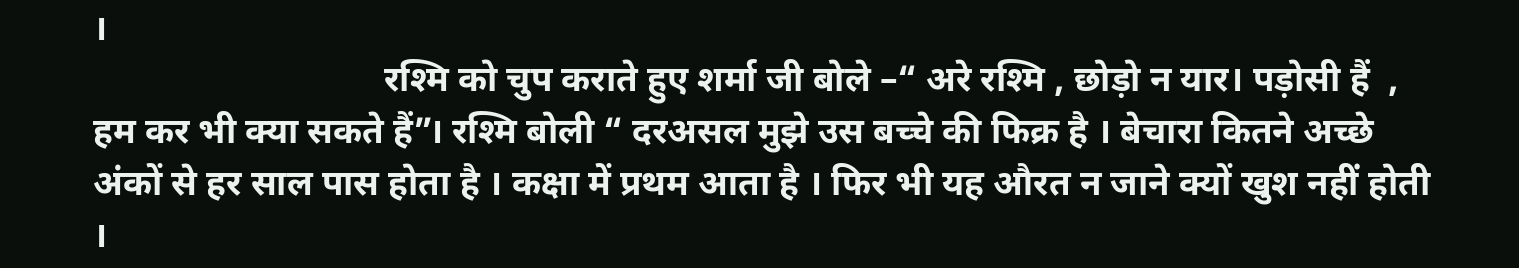।
                                रश्मि को चुप कराते हुए शर्मा जी बोले –“ अरे रश्मि , छोड़ो न यार। पड़ोसी हैं  , हम कर भी क्या सकते हैं”। रश्मि बोली “ दरअसल मुझे उस बच्चे की फिक्र है । बेचारा कितने अच्छे अंकों से हर साल पास होता है । कक्षा में प्रथम आता है । फिर भी यह औरत न जाने क्यों खुश नहीं होती ।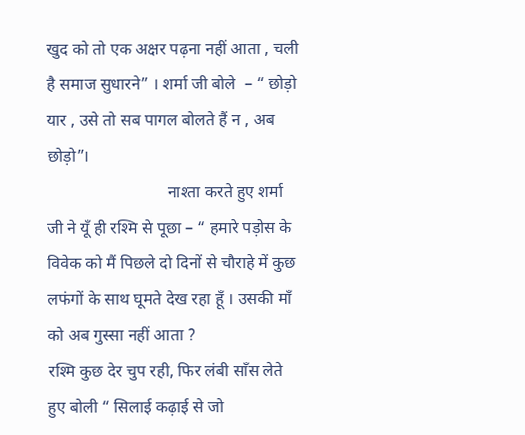खुद को तो एक अक्षर पढ़ना नहीं आता , चली है समाज सुधारने” । शर्मा जी बोले  – “ छोड़ो यार , उसे तो सब पागल बोलते हैं न , अब छोड़ो”।
                             नाश्ता करते हुए शर्मा जी ने यूँ ही रश्मि से पूछा – “ हमारे पड़ोस के विवेक को मैं पिछले दो दिनों से चौराहे में कुछ लफंगों के साथ घूमते देख रहा हूँ । उसकी माँ को अब गुस्सा नहीं आता ?
रश्मि कुछ देर चुप रही, फिर लंबी साँस लेते हुए बोली “ सिलाई कढ़ाई से जो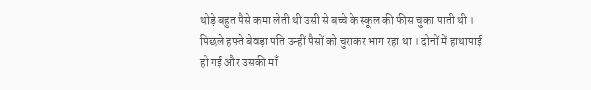थोड़े बहुत पैसे कमा लेती थी उसी से बच्चे के स्कूल की फीस चुका पाती थी । पिछले हफ्ते बेवड़ा पति उन्हीं पैसों को चुराकर भाग रहा था । दोनों में हाथापाई हो गई और उसकी माँ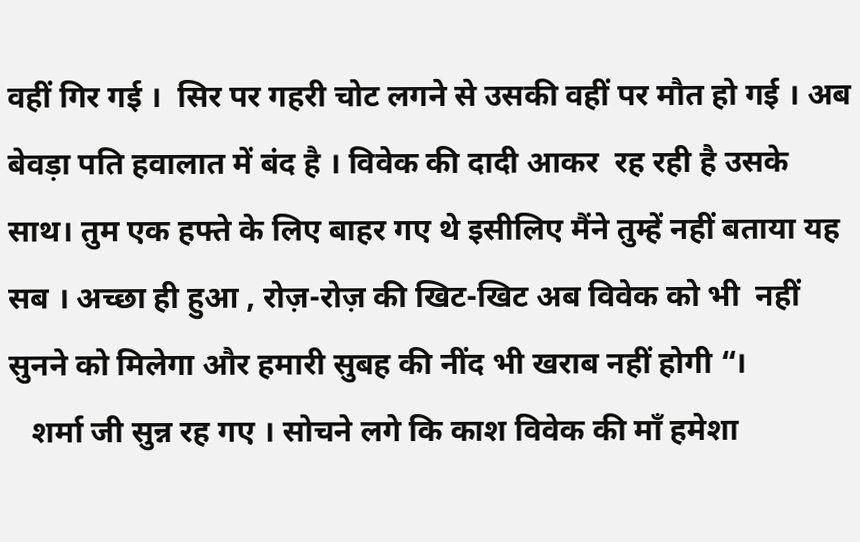वहीं गिर गई ।  सिर पर गहरी चोट लगने से उसकी वहीं पर मौत हो गई । अब बेवड़ा पति हवालात में बंद है । विवेक की दादी आकर  रह रही है उसके साथ। तुम एक हफ्ते के लिए बाहर गए थे इसीलिए मैंने तुम्हें नहीं बताया यह सब । अच्छा ही हुआ , रोज़-रोज़ की खिट-खिट अब विवेक को भी  नहीं सुनने को मिलेगा और हमारी सुबह की नींद भी खराब नहीं होगी “।
   शर्मा जी सुन्न रह गए । सोचने लगे कि काश विवेक की माँ हमेशा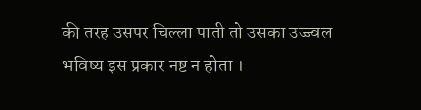की तरह उसपर चिल्ला पाती तो उसका उज्ज्वल भविष्य इस प्रकार नष्ट न होता ।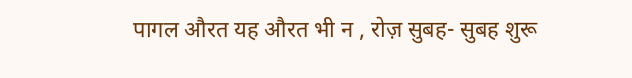पागल औरत यह औरत भी न , रोज़ सुबह- सुबह शुरू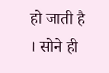हो जाती है । सोने ही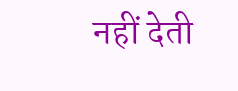नहीं देती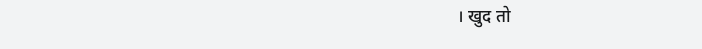। खुद तो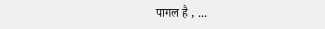पागल है , ...